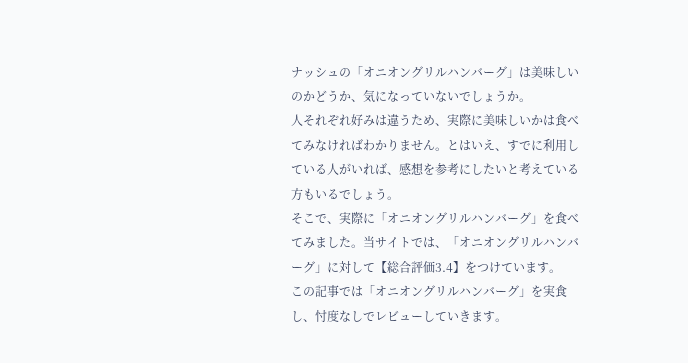ナッシュの「オニオングリルハンバーグ」は美味しいのかどうか、気になっていないでしょうか。
人それぞれ好みは違うため、実際に美味しいかは食べてみなければわかりません。とはいえ、すでに利用している人がいれば、感想を参考にしたいと考えている方もいるでしょう。
そこで、実際に「オニオングリルハンバーグ」を食べてみました。当サイトでは、「オニオングリルハンバーグ」に対して【総合評価3.4】をつけています。
この記事では「オニオングリルハンバーグ」を実食し、忖度なしでレビューしていきます。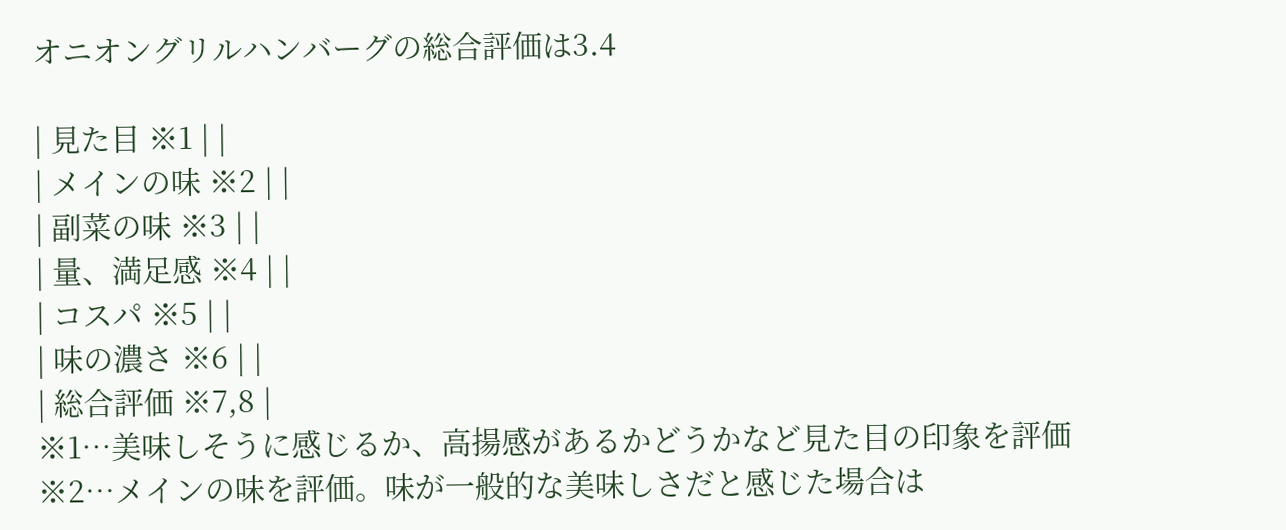オニオングリルハンバーグの総合評価は3.4

| 見た目 ※1 | |
| メインの味 ※2 | |
| 副菜の味 ※3 | |
| 量、満足感 ※4 | |
| コスパ ※5 | |
| 味の濃さ ※6 | |
| 総合評価 ※7,8 |
※1…美味しそうに感じるか、高揚感があるかどうかなど見た目の印象を評価
※2…メインの味を評価。味が一般的な美味しさだと感じた場合は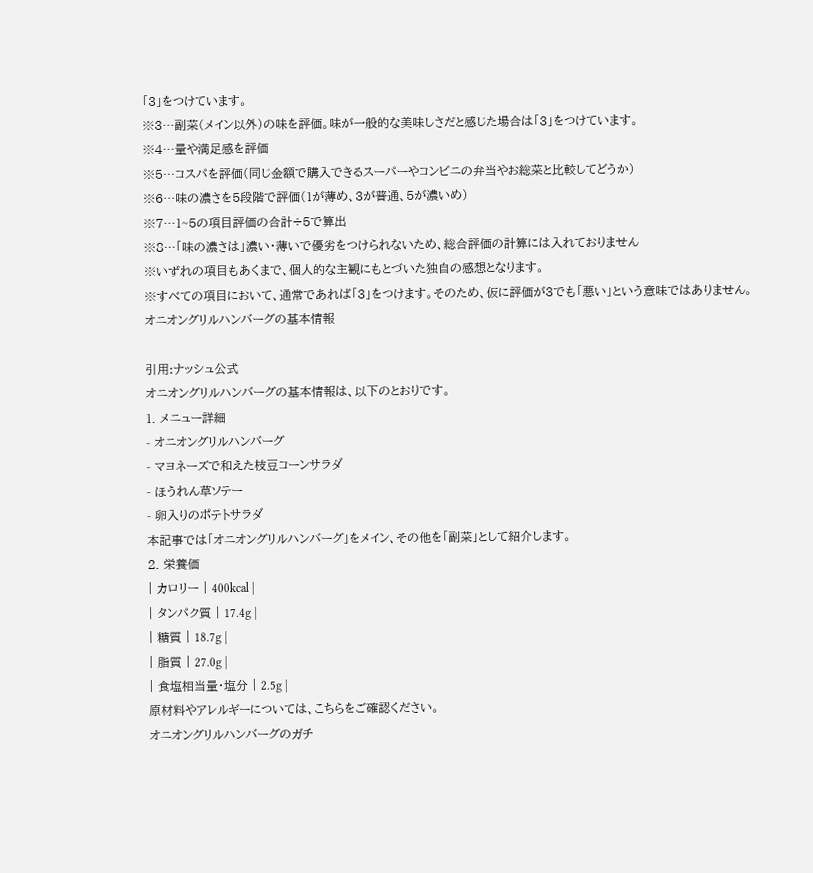「3」をつけています。
※3…副菜(メイン以外)の味を評価。味が一般的な美味しさだと感じた場合は「3」をつけています。
※4…量や満足感を評価
※5…コスパを評価(同じ金額で購入できるスーパーやコンビニの弁当やお総菜と比較してどうか)
※6…味の濃さを5段階で評価(1が薄め、3が普通、5が濃いめ)
※7…1~5の項目評価の合計÷5で算出
※8…「味の濃さは」濃い・薄いで優劣をつけられないため、総合評価の計算には入れておりません
※いずれの項目もあくまで、個人的な主観にもとづいた独自の感想となります。
※すべての項目において、通常であれば「3」をつけます。そのため、仮に評価が3でも「悪い」という意味ではありません。
オニオングリルハンバーグの基本情報

引用:ナッシュ公式
オニオングリルハンバーグの基本情報は、以下のとおりです。
1. メニュー詳細
- オニオングリルハンバーグ
- マヨネーズで和えた枝豆コーンサラダ
- ほうれん草ソテー
- 卵入りのポテトサラダ
本記事では「オニオングリルハンバーグ」をメイン、その他を「副菜」として紹介します。
2. 栄養価
| カロリー | 400kcal |
| タンパク質 | 17.4g |
| 糖質 | 18.7g |
| 脂質 | 27.0g |
| 食塩相当量・塩分 | 2.5g |
原材料やアレルギーについては、こちらをご確認ください。
オニオングリルハンバーグのガチ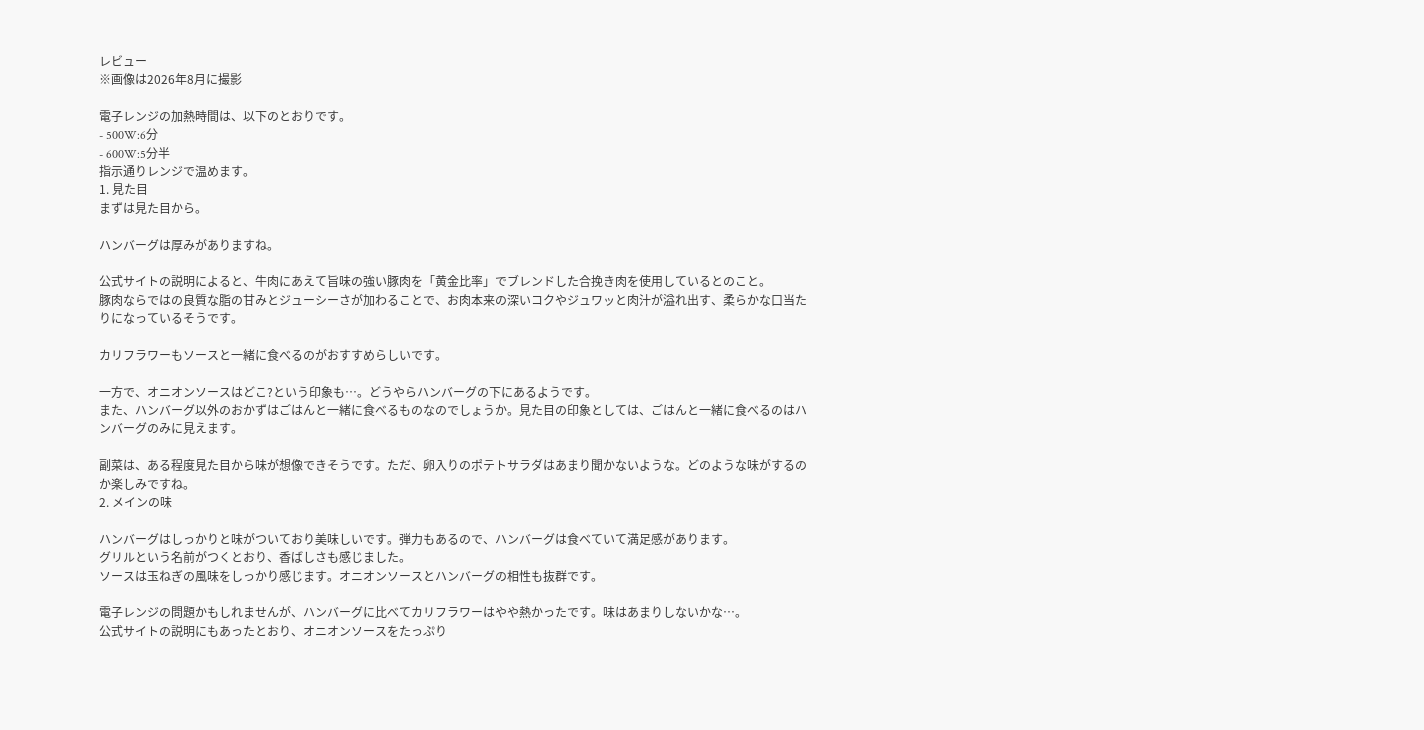レビュー
※画像は2026年8月に撮影

電子レンジの加熱時間は、以下のとおりです。
- 500W:6分
- 600W:5分半
指示通りレンジで温めます。
1. 見た目
まずは見た目から。

ハンバーグは厚みがありますね。

公式サイトの説明によると、牛肉にあえて旨味の強い豚肉を「黄金比率」でブレンドした合挽き肉を使用しているとのこと。
豚肉ならではの良質な脂の甘みとジューシーさが加わることで、お肉本来の深いコクやジュワッと肉汁が溢れ出す、柔らかな口当たりになっているそうです。

カリフラワーもソースと一緒に食べるのがおすすめらしいです。

一方で、オニオンソースはどこ?という印象も…。どうやらハンバーグの下にあるようです。
また、ハンバーグ以外のおかずはごはんと一緒に食べるものなのでしょうか。見た目の印象としては、ごはんと一緒に食べるのはハンバーグのみに見えます。

副菜は、ある程度見た目から味が想像できそうです。ただ、卵入りのポテトサラダはあまり聞かないような。どのような味がするのか楽しみですね。
2. メインの味

ハンバーグはしっかりと味がついており美味しいです。弾力もあるので、ハンバーグは食べていて満足感があります。
グリルという名前がつくとおり、香ばしさも感じました。
ソースは玉ねぎの風味をしっかり感じます。オニオンソースとハンバーグの相性も抜群です。

電子レンジの問題かもしれませんが、ハンバーグに比べてカリフラワーはやや熱かったです。味はあまりしないかな…。
公式サイトの説明にもあったとおり、オニオンソースをたっぷり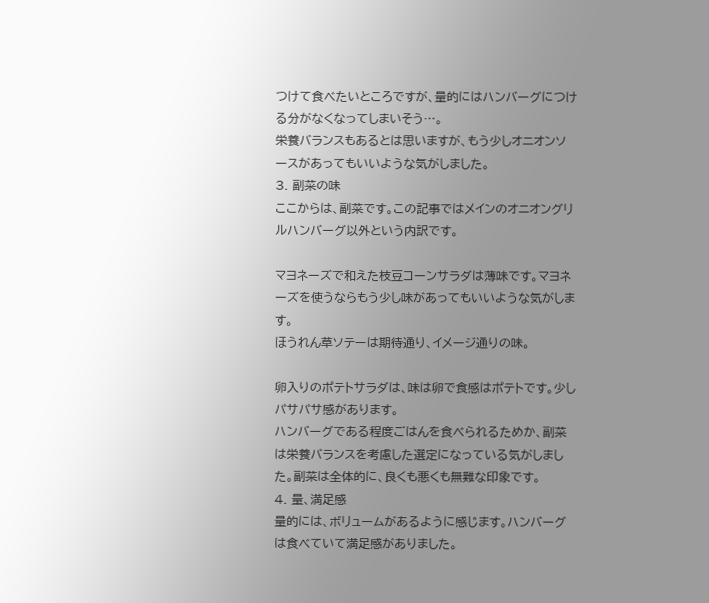つけて食べたいところですが、量的にはハンバーグにつける分がなくなってしまいそう…。
栄養バランスもあるとは思いますが、もう少しオニオンソースがあってもいいような気がしました。
3. 副菜の味
ここからは、副菜です。この記事ではメインのオニオングリルハンバーグ以外という内訳です。

マヨネーズで和えた枝豆コーンサラダは薄味です。マヨネーズを使うならもう少し味があってもいいような気がします。
ほうれん草ソテーは期待通り、イメージ通りの味。

卵入りのポテトサラダは、味は卵で食感はポテトです。少しパサパサ感があります。
ハンバーグである程度ごはんを食べられるためか、副菜は栄養バランスを考慮した選定になっている気がしました。副菜は全体的に、良くも悪くも無難な印象です。
4. 量、満足感
量的には、ボリュームがあるように感じます。ハンバーグは食べていて満足感がありました。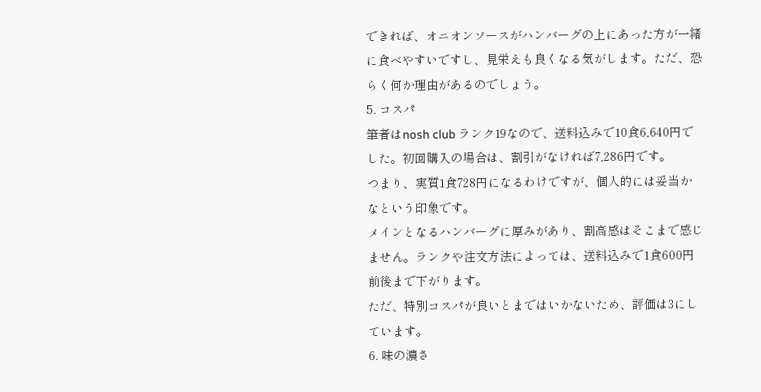できれば、オニオンソースがハンバーグの上にあった方が一緒に食べやすいですし、見栄えも良くなる気がします。ただ、恐らく何か理由があるのでしょう。
5. コスパ
筆者はnosh club ランク19なので、送料込みで10食6,640円でした。初回購入の場合は、割引がなければ7,286円です。
つまり、実質1食728円になるわけですが、個人的には妥当かなという印象です。
メインとなるハンバーグに厚みがあり、割高感はそこまで感じません。ランクや注文方法によっては、送料込みで1食600円前後まで下がります。
ただ、特別コスパが良いとまではいかないため、評価は3にしています。
6. 味の濃さ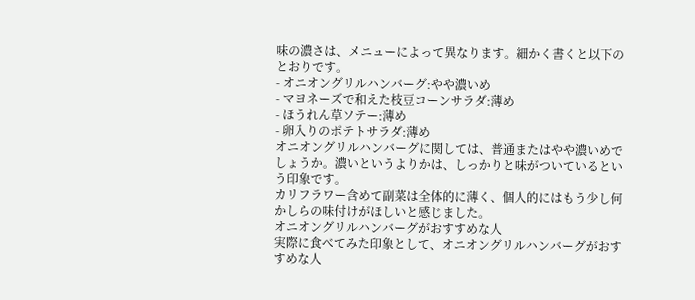味の濃さは、メニューによって異なります。細かく書くと以下のとおりです。
- オニオングリルハンバーグ:やや濃いめ
- マヨネーズで和えた枝豆コーンサラダ:薄め
- ほうれん草ソテー:薄め
- 卵入りのポテトサラダ:薄め
オニオングリルハンバーグに関しては、普通またはやや濃いめでしょうか。濃いというよりかは、しっかりと味がついているという印象です。
カリフラワー含めて副菜は全体的に薄く、個人的にはもう少し何かしらの味付けがほしいと感じました。
オニオングリルハンバーグがおすすめな人
実際に食べてみた印象として、オニオングリルハンバーグがおすすめな人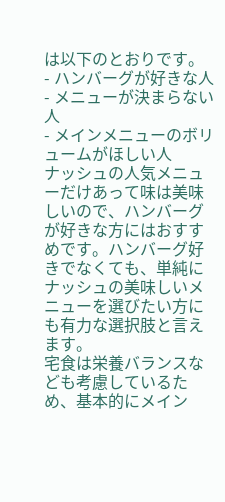は以下のとおりです。
- ハンバーグが好きな人
- メニューが決まらない人
- メインメニューのボリュームがほしい人
ナッシュの人気メニューだけあって味は美味しいので、ハンバーグが好きな方にはおすすめです。ハンバーグ好きでなくても、単純にナッシュの美味しいメニューを選びたい方にも有力な選択肢と言えます。
宅食は栄養バランスなども考慮しているため、基本的にメイン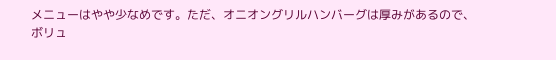メニューはやや少なめです。ただ、オニオングリルハンバーグは厚みがあるので、ボリュ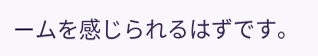ームを感じられるはずです。